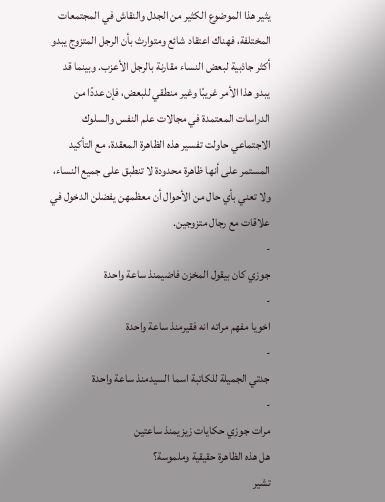يثير هذا الموضوع الكثير من الجدل والنقاش في المجتمعات المختلفة، فهناك اعتقاد شائع ومتوارث بأن الرجل المتزوج يبدو أكثر جاذبية لبعض النساء مقارنة بالرجل الأعزب. وبينما قد يبدو هذا الأمر غريبًا وغير منطقي للبعض، فإن عددًا من الدراسات المعتمدة في مجالات علم النفس والسلوك الاجتماعي حاولت تفسير هذه الظاهرة المعقدة، مع التأكيد المستمر على أنها ظاهرة محدودة لا تنطبق على جميع النساء، ولا تعني بأي حال من الأحوال أن معظمهن يفضلن الدخول في علاقات مع رجال متزوجين.
-
جوزي كان بيقول المخزن فاضيمنذ ساعة واحدة
-
اخويا مفهم مراته انه فقيرمنذ ساعة واحدة
-
جدتي الجميلة للكاتبة اسما السيدمنذ ساعة واحدة
-
مرات جوزي حكايات زيزيمنذ ساعتين
هل هذه الظاهرة حقيقية وملموسة؟
تشير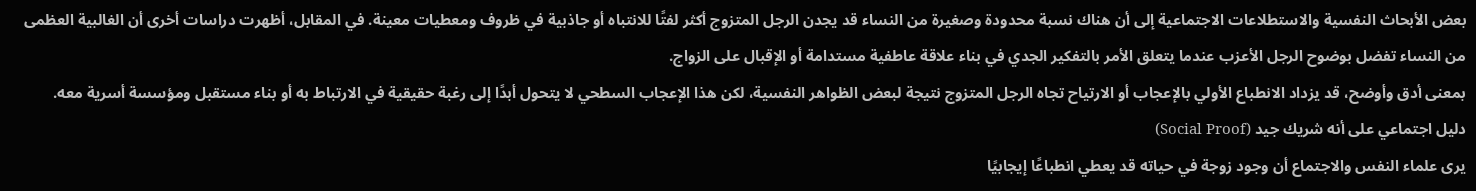بعض الأبحاث النفسية والاستطلاعات الاجتماعية إلى أن هناك نسبة محدودة وصغيرة من النساء قد يجدن الرجل المتزوج أكثر لفتًا للانتباه أو جاذبية في ظروف ومعطيات معينة. في المقابل، أظهرت دراسات أخرى أن الغالبية العظمى من النساء تفضل بوضوح الرجل الأعزب عندما يتعلق الأمر بالتفكير الجدي في بناء علاقة عاطفية مستدامة أو الإقبال على الزواج.
بمعنى أدق وأوضح، قد يزداد الانطباع الأولي بالإعجاب أو الارتياح تجاه الرجل المتزوج نتيجة لبعض الظواهر النفسية، لكن هذا الإعجاب السطحي لا يتحول أبدًا إلى رغبة حقيقية في الارتباط به أو بناء مستقبل ومؤسسة أسرية معه.
دليل اجتماعي على أنه شريك جيد (Social Proof)
يرى علماء النفس والاجتماع أن وجود زوجة في حياته قد يعطي انطباعًا إيجابيًا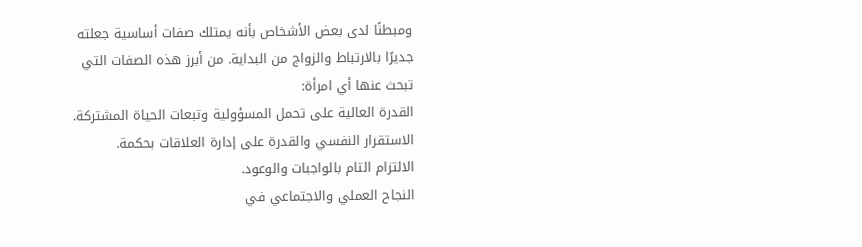ومبطنًا لدى بعض الأشخاص بأنه يمتلك صفات أساسية جعلته جديرًا بالارتباط والزواج من البداية. من أبرز هذه الصفات التي تبحث عنها أي امرأة:
القدرة العالية على تحمل المسؤولية وتبعات الحياة المشتركة.
الاستقرار النفسي والقدرة على إدارة العلاقات بحكمة.
الالتزام التام بالواجبات والوعود.
النجاح العملي والاجتماعي في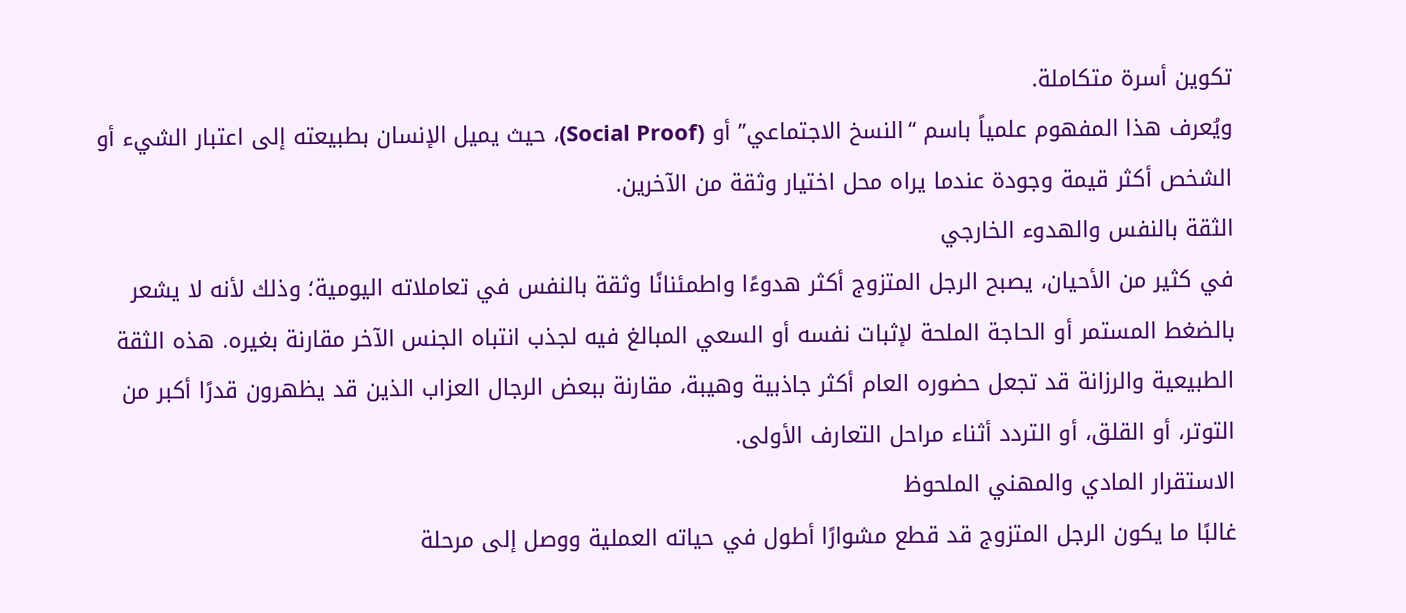تكوين أسرة متكاملة.
ويُعرف هذا المفهوم علمياً باسم “النسخ الاجتماعي” أو (Social Proof)، حيث يميل الإنسان بطبيعته إلى اعتبار الشيء أو الشخص أكثر قيمة وجودة عندما يراه محل اختيار وثقة من الآخرين.
الثقة بالنفس والهدوء الخارجي
في كثير من الأحيان، يصبح الرجل المتزوج أكثر هدوءًا واطمئنانًا وثقة بالنفس في تعاملاته اليومية؛ وذلك لأنه لا يشعر بالضغط المستمر أو الحاجة الملحة لإثبات نفسه أو السعي المبالغ فيه لجذب انتباه الجنس الآخر مقارنة بغيره. هذه الثقة الطبيعية والرزانة قد تجعل حضوره العام أكثر جاذبية وهيبة، مقارنة ببعض الرجال العزاب الذين قد يظهرون قدرًا أكبر من التوتر، أو القلق، أو التردد أثناء مراحل التعارف الأولى.
الاستقرار المادي والمهني الملحوظ
غالبًا ما يكون الرجل المتزوج قد قطع مشوارًا أطول في حياته العملية ووصل إلى مرحلة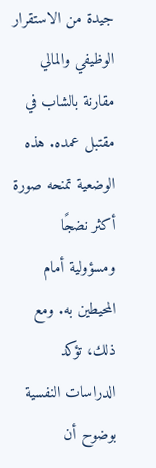جيدة من الاستقرار الوظيفي والمالي مقارنة بالشاب في مقتبل عمده. هذه الوضعية تمنحه صورة أكثر نضجًا ومسؤولية أمام المحيطين به. ومع ذلك، تؤكد الدراسات النفسية بوضوح أن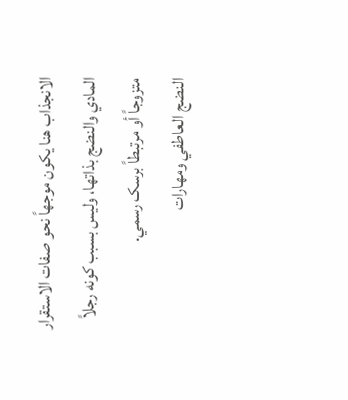الانجذاب هنا يكون موجهاً نحو صفات الاستقرار المادي والنضج بذاتها، وليس بسبب كونه رجلاً متزوجاً أو مرتبطاً برسک رسمي.
النضج العاطفي ومهارات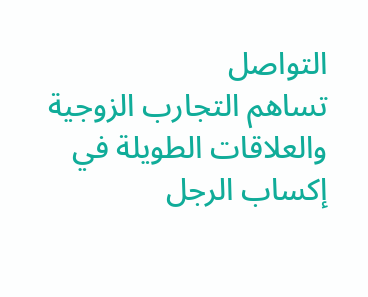التواصل
تساهم التجارب الزوجية والعلاقات الطويلة في إكساب الرجل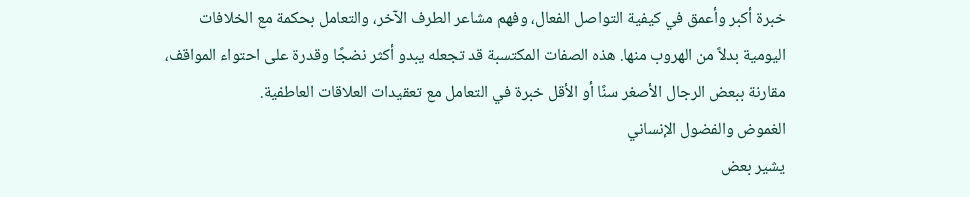خبرة أكبر وأعمق في كيفية التواصل الفعال، وفهم مشاعر الطرف الآخر، والتعامل بحكمة مع الخلافات اليومية بدلاً من الهروب منها. هذه الصفات المكتسبة قد تجعله يبدو أكثر نضجًا وقدرة على احتواء المواقف، مقارنة ببعض الرجال الأصغر سنًا أو الأقل خبرة في التعامل مع تعقيدات العلاقات العاطفية.
الغموض والفضول الإنساني
يشير بعض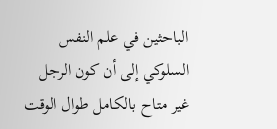الباحثين في علم النفس السلوكي إلى أن كون الرجل غير متاح بالكامل طوال الوقت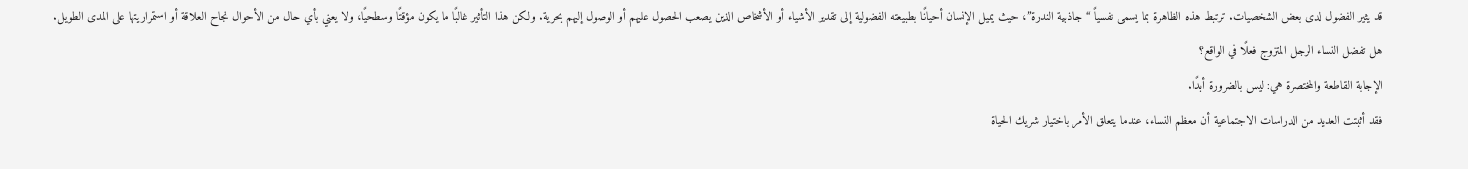قد يثير الفضول لدى بعض الشخصيات. ترتبط هذه الظاهرة بما يسمى نفسياً “جاذبية الندرة”، حيث يميل الإنسان أحيانًا بطبيعته الفضولية إلى تقدير الأشياء أو الأشخاص الذين يصعب الحصول عليهم أو الوصول إليهم بحرية. ولكن هذا التأثير غالبًا ما يكون مؤقتًا وسطحيًا، ولا يعني بأي حال من الأحوال نجاح العلاقة أو استمراريتها على المدى الطويل.
هل تفضل النساء الرجل المتزوج فعلًا في الواقع؟
الإجابة القاطعة والمختصرة هي: ليس بالضرورة أبدًا.
فقد أثبتت العديد من الدراسات الاجتماعية أن معظم النساء، عندما يتعلق الأمر باختيار شريك الحياة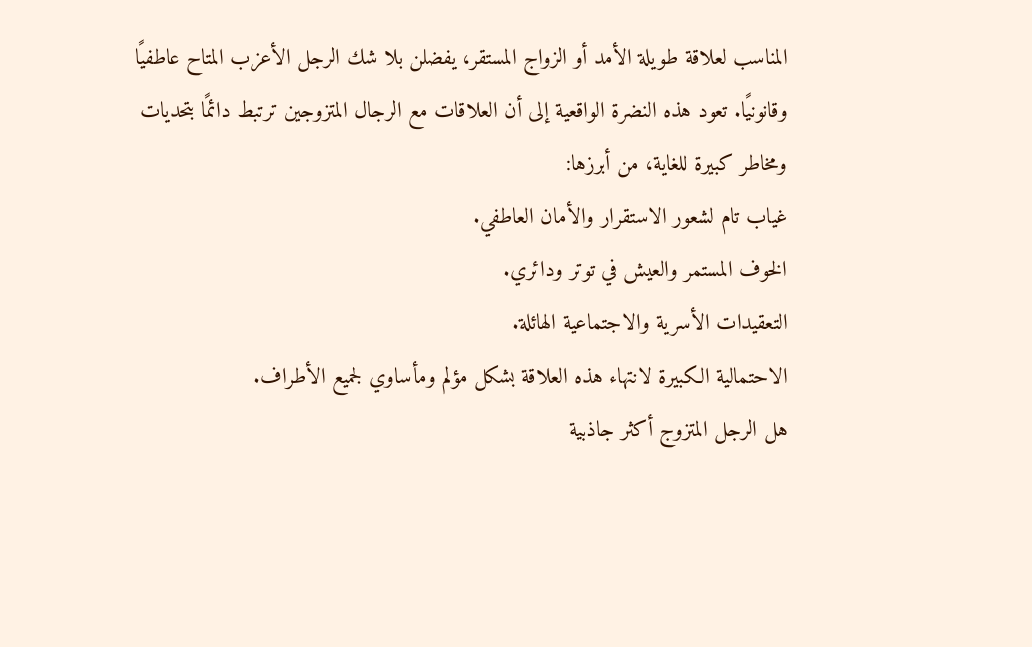المناسب لعلاقة طويلة الأمد أو الزواج المستقر، يفضلن بلا شك الرجل الأعزب المتاح عاطفيًا وقانونيًا. تعود هذه النضرة الواقعية إلى أن العلاقات مع الرجال المتزوجين ترتبط دائمًا بتحديات ومخاطر كبيرة للغاية، من أبرزها:
غياب تام لشعور الاستقرار والأمان العاطفي.
الخوف المستمر والعيش في توتر ودائري.
التعقيدات الأسرية والاجتماعية الهائلة.
الاحتمالية الكبيرة لانتهاء هذه العلاقة بشكل مؤلم ومأساوي لجميع الأطراف.
هل الرجل المتزوج أكثر جاذبية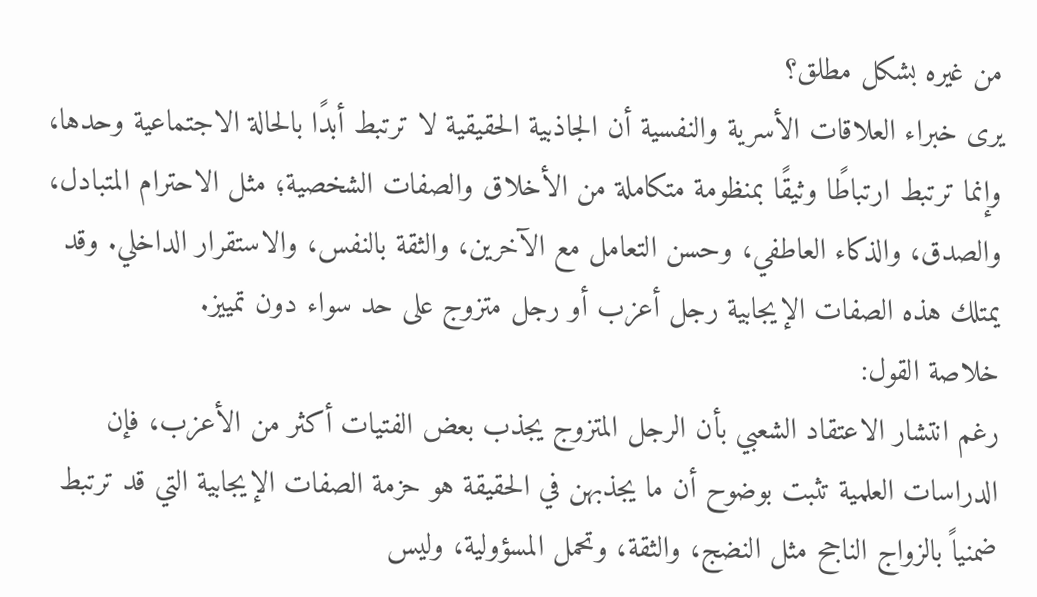من غيره بشكل مطلق؟
يرى خبراء العلاقات الأسرية والنفسية أن الجاذبية الحقيقية لا ترتبط أبدًا بالحالة الاجتماعية وحدها، وإنما ترتبط ارتباطًا وثيقًا بمنظومة متكاملة من الأخلاق والصفات الشخصية؛ مثل الاحترام المتبادل، والصدق، والذكاء العاطفي، وحسن التعامل مع الآخرين، والثقة بالنفس، والاستقرار الداخلي. وقد يمتلك هذه الصفات الإيجابية رجل أعزب أو رجل متزوج على حد سواء دون تمييز.
خلاصة القول:
رغم انتشار الاعتقاد الشعبي بأن الرجل المتزوج يجذب بعض الفتيات أكثر من الأعزب، فإن الدراسات العلمية تثبت بوضوح أن ما يجذبهن في الحقيقة هو حزمة الصفات الإيجابية التي قد ترتبط ضمنياً بالزواج الناجح مثل النضج، والثقة، وتحمل المسؤولية، وليس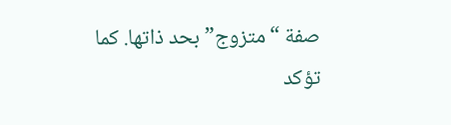صفة “متزوج” بحد ذاتها. كما تؤكد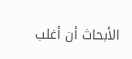الأبحاث أن أغلب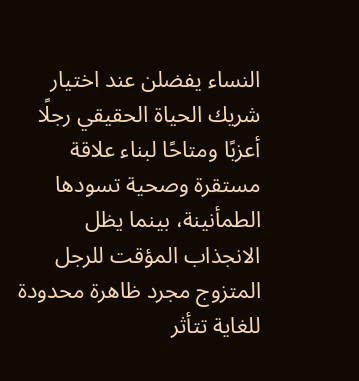النساء يفضلن عند اختيار شريك الحياة الحقيقي رجلًا أعزبًا ومتاحًا لبناء علاقة مستقرة وصحية تسودها الطمأنينة، بينما يظل الانجذاب المؤقت للرجل المتزوج مجرد ظاهرة محدودة للغاية تتأثر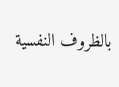بالظروف النفسية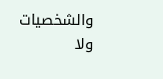والشخصيات ولا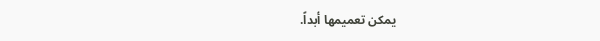يمكن تعميمها أبداً.